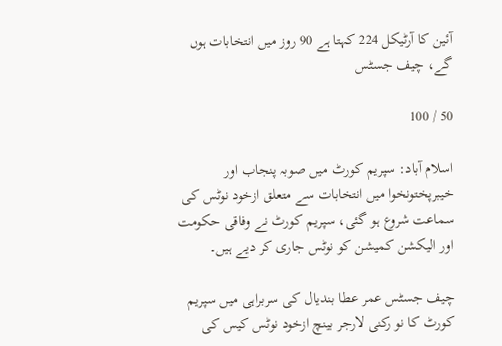آئین کا آرٹیکل 224 کہتا ہے 90 روز میں انتخابات ہوں گے، چیف جسٹس

50 / 100

اسلام آباد: سپریم کورٹ میں صوبہ پنجاب اور خیبرپختونخوا میں انتخابات سے متعلق ازخود نوٹس کی سماعت شروع ہو گئی، سپریم کورٹ نے وفاقی حکومت اور الیکشن کمیشن کو نوٹس جاری کر دیے ہیں۔

چیف جسٹس عمر عطا بندیال کی سربراہی میں سپریم کورٹ کا نو رکنی لارجر بینچ ازخود نوٹس کیس کی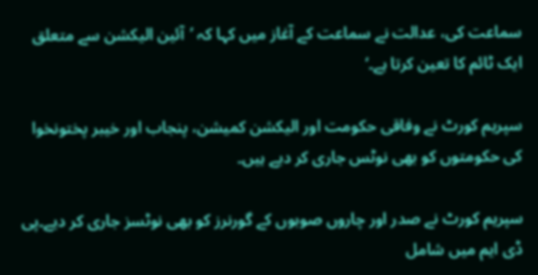سماعت کی، عدالت نے سماعت کے آغاز میں کہا کہ ’آئین الیکشن سے متعلق ایک ٹائم کا تعین کرتا ہے۔‘

سپریم کورٹ نے وفاقی حکومت اور الیکشن کمیشن، پنجاب اور خیبر پختونخوا کی حکومتوں کو بھی نوٹس جاری کر دیے ہیں۔

سپریم کورٹ نے صدر اور چاروں صوبوں کے گورنرز کو بھی نوٹسز جاری کر دیے۔پی ڈی ایم میں شامل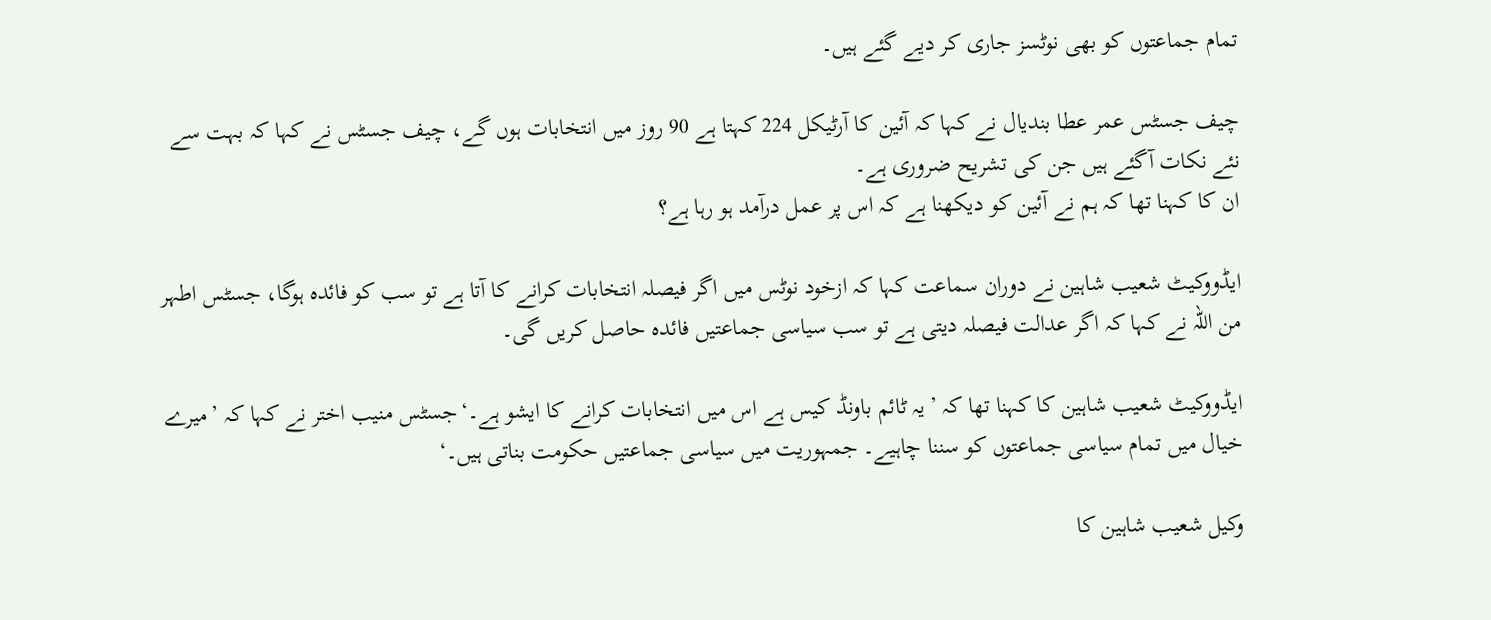تمام جماعتوں کو بھی نوٹسز جاری کر دیے گئے ہیں۔

چیف جسٹس عمر عطا بندیال نے کہا کہ آئین کا آرٹیکل 224 کہتا ہے 90 روز میں انتخابات ہوں گے، چیف جسٹس نے کہا کہ بہت سے نئے نکات آگئے ہیں جن کی تشریح ضروری ہے۔
ان کا کہنا تھا کہ ہم نے آئین کو دیکھنا ہے کہ اس پر عمل درآمد ہو رہا ہے؟

ایڈووکیٹ شعیب شاہین نے دوران سماعت کہا کہ ازخود نوٹس میں اگر فیصلہ انتخابات کرانے کا آتا ہے تو سب کو فائدہ ہوگا، جسٹس اطہر من اللہ نے کہا کہ اگر عدالت فیصلہ دیتی ہے تو سب سیاسی جماعتیں فائدہ حاصل کریں گی۔

ایڈووکیٹ شعیب شاہین کا کہنا تھا کہ ’یہ ٹائم باونڈ کیس ہے اس میں انتخابات کرانے کا ایشو ہے۔‘جسٹس منیب اختر نے کہا کہ ’میرے خیال میں تمام سیاسی جماعتوں کو سننا چاہیے۔ جمہوریت میں سیاسی جماعتیں حکومت بناتی ہیں۔‘

وکیل شعیب شاہین کا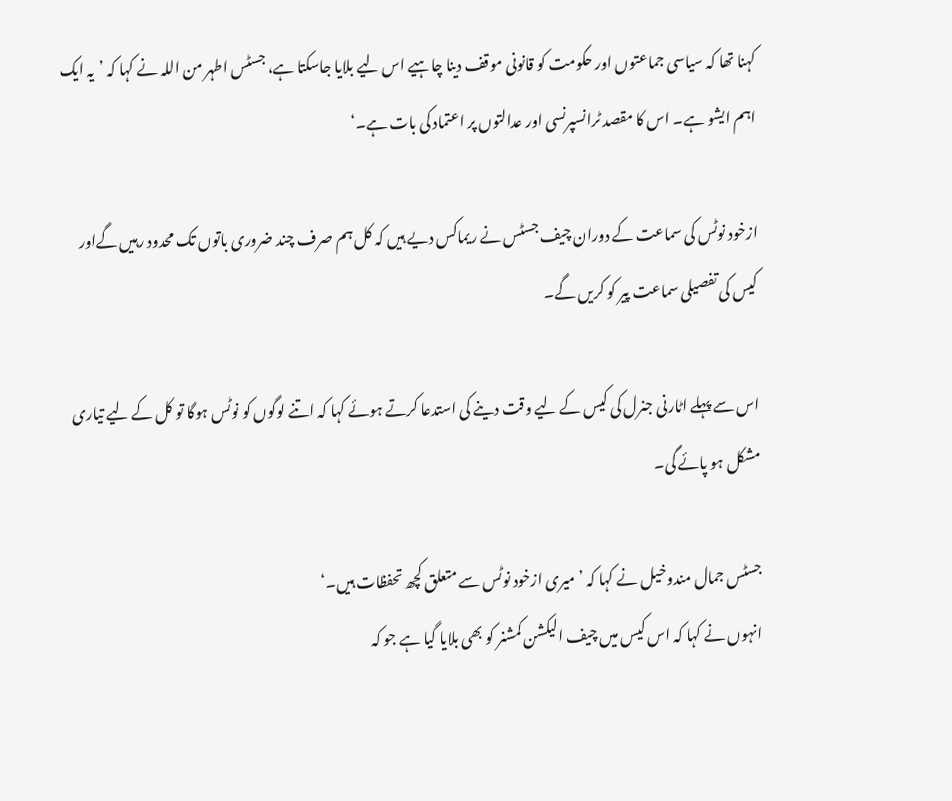کہنا تھا کہ سیاسی جماعتوں اور حکومت کو قانونی موقف دینا چاہیے اس لیے بلایا جاسکتا ہے، جسٹس اطہر من اللہ نے کہا کہ ’یہ ایک اہم ایشو ہے۔ اس کا مقصد ٹرانسپرنسی اور عدالتوں پر اعتماد کی بات ہے۔‘

ازخود نوٹس کی سماعت کے دوران چیف جسٹس نے ریماکس دیے ہیں کہ کل ہم صرف چند ضروری باتوں تک محدود رہیں گےاور کیس کی تفصیلی سماعت پیر کو کریں گے۔

اس سے پہلے اٹارنی جنرل کی کیس کے لیے وقت دینے کی استدعا کرتے ہوئے کہا کہ اتنے لوگوں کو نوٹس ہوگا تو کل کے لیے تیاری مشکل ہو پائے گی۔

جسٹس جمال مندوخیل نے کہا کہ ’میری ازخود نوٹس سے متعلق کچھ تحفظات ہیں۔‘
انہوں نے کہا کہ اس کیس میں چیف الیکشن کمشنر کو بھی بلایا گیا ہے جو کہ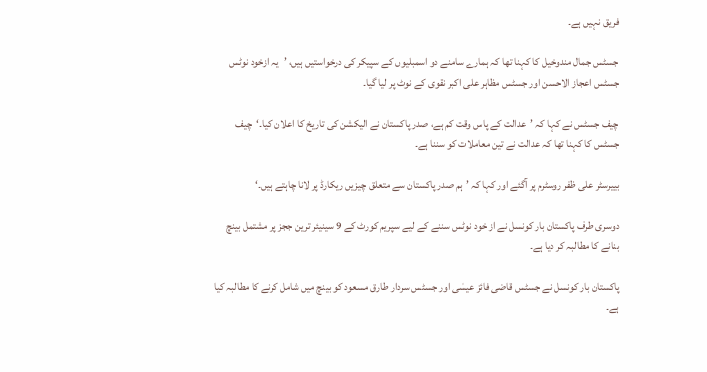فریق نہیں ہے۔

جسٹس جمال مندوخیل کا کہنا تھا کہ ہمارے سامنے دو اسمبلیوں کے سپیکر کی درخواستیں ہیں، ’یہ ازخود نوٹس جسٹس اعجاز الاحسن اور جسٹس مظاہر علی اکبر نقوی کے نوٹ پر لیا گیا۔

چیف جسٹس نے کہا کہ ’عدالت کے پاس وقت کم ہے، صدر پاکستان نے الیکشن کی تاریخ کا اعلان کیا۔‘چیف جسٹس کا کہنا تھا کہ عدالت نے تین معاملات کو سننا ہے۔

بییرسٹر علی ظفر روسٹرم پر آگئے اور کہا کہ ’ہم صدر پاکستان سے متعلق چیزیں ریکارڈ پر لانا چاہتے ہیں۔‘

دوسری طرف پاکستان بار کونسل نے از خود نوٹس سننے کے لیے سپریم کورٹ کے 9 سینیئر ترین ججز پر مشتمل بینچ بنانے کا مطالبہ کر دیا ہے۔

پاکستان بار کونسل نے جسٹس قاضی فائز عیسٰی اور جسٹس سردار طارق مسعود کو بینچ میں شامل کرنے کا مطالبہ کیا ہے۔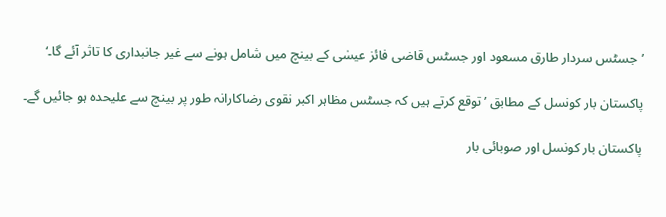’جسٹس سردار طارق مسعود اور جسٹس قاضی فائز عیسٰی کے بینچ میں شامل ہونے سے غیر جانبداری کا تاثر آئے گا۔‘

پاکستان بار کونسل کے مطابق ’توقع کرتے ہیں کہ جسٹس مظاہر اکبر نقوی رضاکارانہ طور پر بینچ سے علیحدہ ہو جائیں گے۔

پاکستان بار کونسل اور صوبائی بار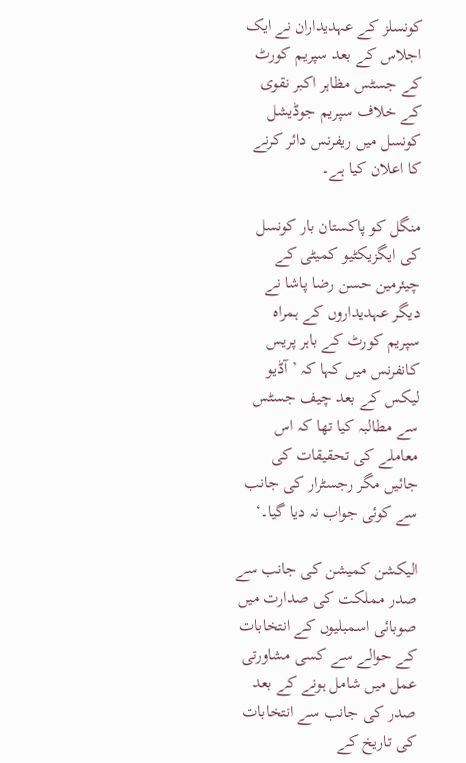کونسلز کے عہدیداران نے ایک اجلاس کے بعد سپریم کورٹ کے جسٹس مظاہر اکبر نقوی کے خلاف سپریم جوڈیشل کونسل میں ریفرنس دائر کرنے کا اعلان کیا ہے۔

منگل کو پاکستان بار کونسل کی ایگزیکٹیو کمیٹی کے چیئرمین حسن رضا پاشا نے دیگر عہدیداروں کے ہمراہ سپریم کورٹ کے باہر پریس کانفرنس میں کہا کہ ’آڈیو لیکس کے بعد چیف جسٹس سے مطالبہ کیا تھا کہ اس معاملے کی تحقیقات کی جائیں مگر رجسٹرار کی جانب سے کوئی جواب نہ دیا گیا۔‘

الیکشن کمیشن کی جانب سے صدر مملکت کی صدارت میں صوبائی اسمبلیوں کے انتخابات کے حوالے سے کسی مشاورتی عمل میں شامل ہونے کے بعد صدر کی جانب سے انتخابات کی تاریخ کے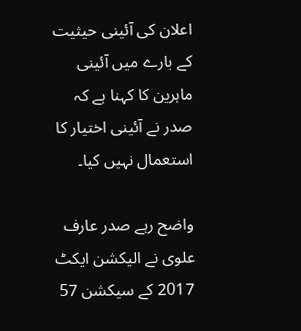اعلان کی آئینی حیثیت کے بارے میں آئینی ماہرین کا کہنا ہے کہ صدر نے آئینی اختیار کا استعمال نہیں کیا۔

واضح رہے صدر عارف علوی نے الیکشن ایکٹ 2017 کے سیکشن 57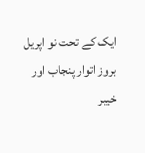ایک کے تحت نو اپریل بروز اتوار پنجاب اور خیبر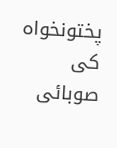پختونخواہ کی صوبائی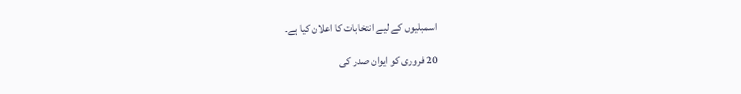اسمبلیوں کے لیے انتخابات کا اعلان کیا ہے۔

20 فروری کو ایوان صدر کی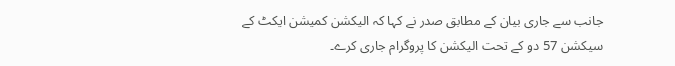جانب سے جاری بیان کے مطابق صدر نے کہا کہ الیکشن کمیشن ایکٹ کے سیکشن 57 دو کے تحت الیکشن کا پروگرام جاری کرے۔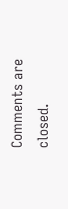Comments are closed.